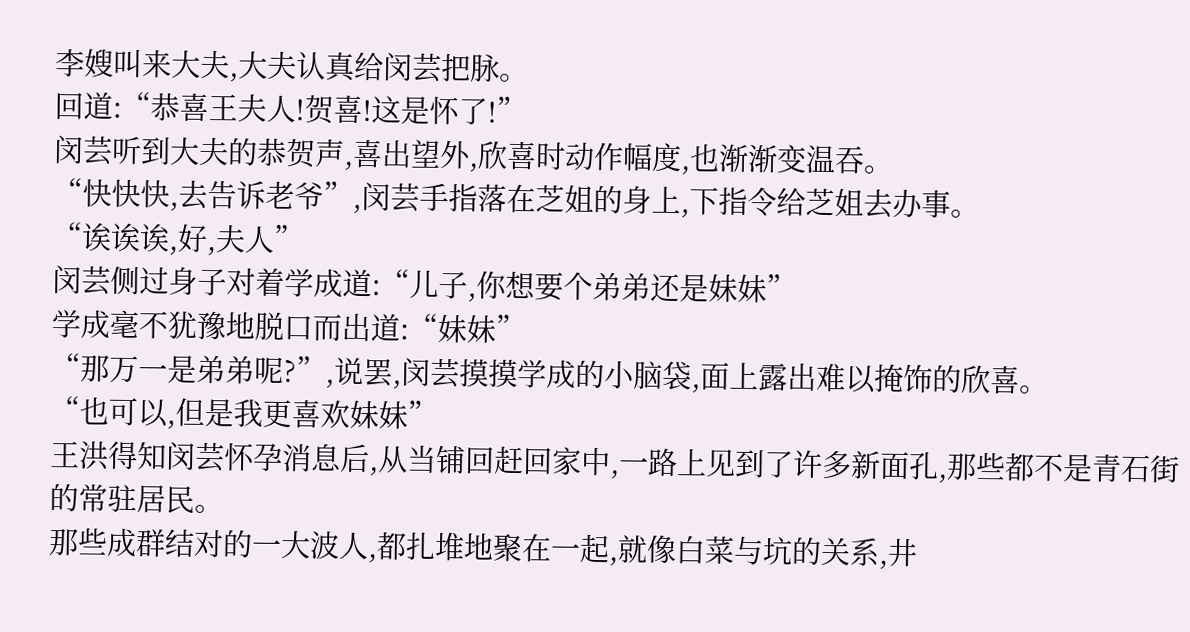李嫂叫来大夫,大夫认真给闵芸把脉。
回道:“恭喜王夫人!贺喜!这是怀了!”
闵芸听到大夫的恭贺声,喜出望外,欣喜时动作幅度,也渐渐变温吞。
“快快快,去告诉老爷”,闵芸手指落在芝姐的身上,下指令给芝姐去办事。
“诶诶诶,好,夫人”
闵芸侧过身子对着学成道:“儿子,你想要个弟弟还是妹妹”
学成毫不犹豫地脱口而出道:“妹妹”
“那万一是弟弟呢?”,说罢,闵芸摸摸学成的小脑袋,面上露出难以掩饰的欣喜。
“也可以,但是我更喜欢妹妹”
王洪得知闵芸怀孕消息后,从当铺回赶回家中,一路上见到了许多新面孔,那些都不是青石街的常驻居民。
那些成群结对的一大波人,都扎堆地聚在一起,就像白菜与坑的关系,井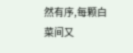然有序,每颗白菜间又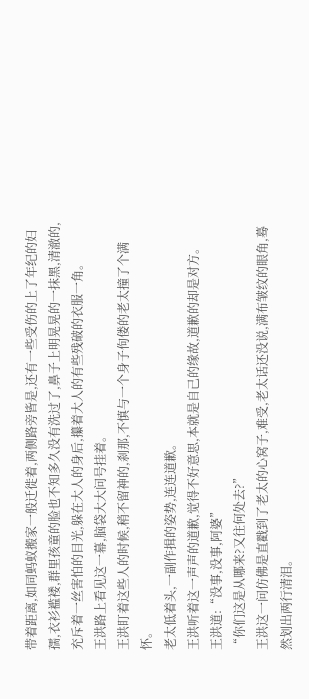带着距离,如同蚂蚁搬家一般迁徙着,两侧路旁皆是,还有一些受伤的上了年纪的妇孺,衣衫褴褛,群里孩童的脸也不知多久没有洗过了,鼻子上明晃晃的一抹黑,清澈的,充斥着一丝害怕的目光,躲在大人的身后,攥着大人的有些残破的衣服一角。
王洪路上看见这一幕,脑袋大大问号挂着。
王洪盯着这些人的时候,稍不留神的,刹那,不慎与一个身子佝偻的老太撞了个满怀。
老太低着头,一副作揖的姿势,连连道歉。
王洪听着这一声声的道歉,觉得不好意思,本就是自己的缘故,道歉的却是对方。
王洪道:“没事,没事,阿婆”
“你们这是从哪来?又往何处去?”
王洪这一问仿佛是直戳到了老太的心窝子,难受,老太话还没说,满布皱纹的眼角,蓦然划出两行清泪。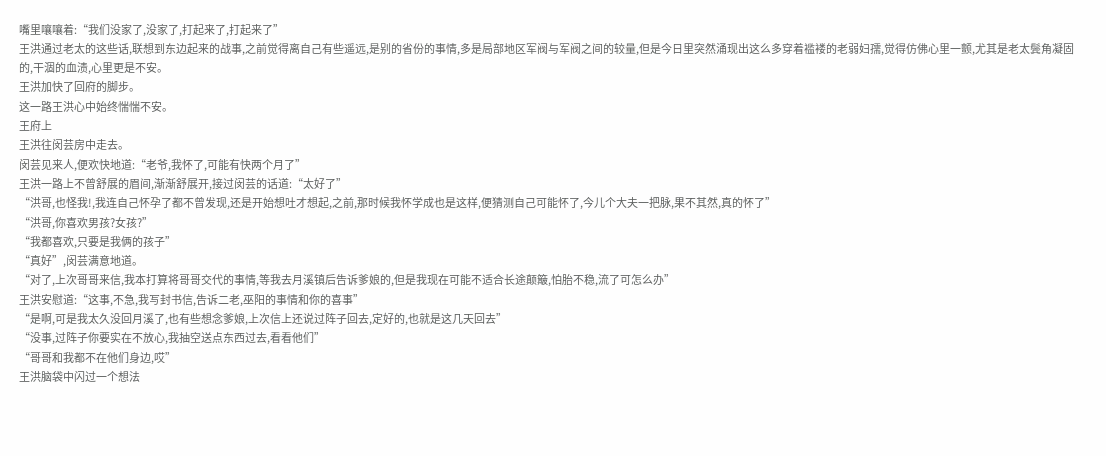嘴里嚷嚷着:“我们没家了,没家了,打起来了,打起来了”
王洪通过老太的这些话,联想到东边起来的战事,之前觉得离自己有些遥远,是别的省份的事情,多是局部地区军阀与军阀之间的较量,但是今日里突然涌现出这么多穿着褴褛的老弱妇孺,觉得仿佛心里一颤,尤其是老太鬓角凝固的,干涸的血渍,心里更是不安。
王洪加快了回府的脚步。
这一路王洪心中始终惴惴不安。
王府上
王洪往闵芸房中走去。
闵芸见来人,便欢快地道:“老爷,我怀了,可能有快两个月了”
王洪一路上不曾舒展的眉间,渐渐舒展开,接过闵芸的话道:“太好了”
“洪哥,也怪我!,我连自己怀孕了都不曾发现,还是开始想吐才想起,之前,那时候我怀学成也是这样,便猜测自己可能怀了,今儿个大夫一把脉,果不其然,真的怀了”
“洪哥,你喜欢男孩?女孩?”
“我都喜欢,只要是我俩的孩子”
“真好”,闵芸满意地道。
“对了,上次哥哥来信,我本打算将哥哥交代的事情,等我去月溪镇后告诉爹娘的,但是我现在可能不适合长途颠簸,怕胎不稳,流了可怎么办”
王洪安慰道:“这事,不急,我写封书信,告诉二老,巫阳的事情和你的喜事”
“是啊,可是我太久没回月溪了,也有些想念爹娘,上次信上还说过阵子回去,定好的,也就是这几天回去”
“没事,过阵子你要实在不放心,我抽空送点东西过去,看看他们”
“哥哥和我都不在他们身边,哎”
王洪脑袋中闪过一个想法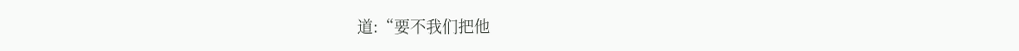道:“要不我们把他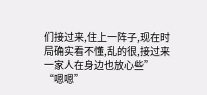们接过来,住上一阵子,现在时局确实看不懂,乱的很,接过来一家人在身边也放心些”
“嗯嗯”